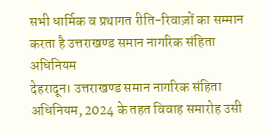सभी धार्मिक व प्रथागत रीति-रिवाज़ों का सम्मान करता है उत्तराखण्ड समान नागरिक संहिता अधिनियम
देहरादून। उत्तराखण्ड समान नागरिक संहिता अधिनियम, 2024 के तहत विवाह समारोह उसी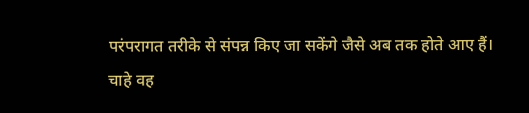परंपरागत तरीके से संपन्न किए जा सकेंगे जैसे अब तक होते आए हैं। चाहे वह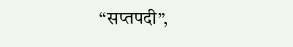“सप्तपदी”,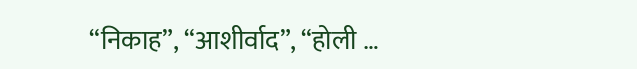“निकाह”, “आशीर्वाद”, “होली …